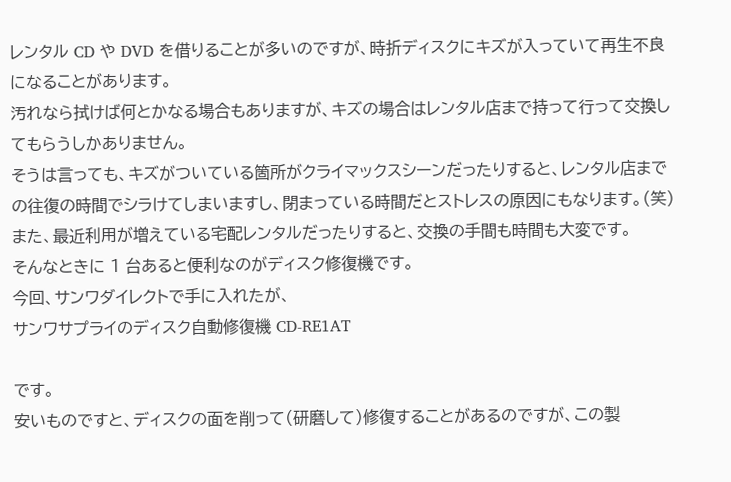レンタル CD や DVD を借りることが多いのですが、時折ディスクにキズが入っていて再生不良になることがあります。
汚れなら拭けば何とかなる場合もありますが、キズの場合はレンタル店まで持って行って交換してもらうしかありません。
そうは言っても、キズがついている箇所がクライマックスシーンだったりすると、レンタル店までの往復の時間でシラけてしまいますし、閉まっている時間だとストレスの原因にもなります。(笑)
また、最近利用が増えている宅配レンタルだったりすると、交換の手間も時間も大変です。
そんなときに 1 台あると便利なのがディスク修復機です。
今回、サンワダイレクトで手に入れたが、
サンワサプライのディスク自動修復機 CD-RE1AT

です。
安いものですと、ディスクの面を削って(研磨して)修復することがあるのですが、この製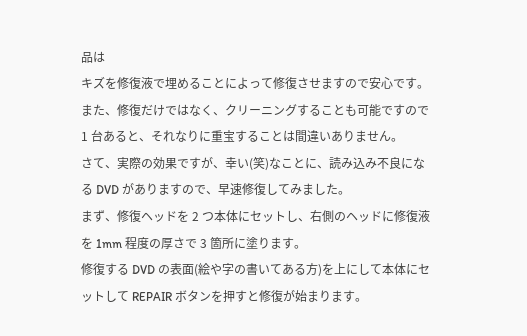品は
キズを修復液で埋めることによって修復させますので安心です。
また、修復だけではなく、クリーニングすることも可能ですので 1 台あると、それなりに重宝することは間違いありません。
さて、実際の効果ですが、幸い(笑)なことに、読み込み不良になる DVD がありますので、早速修復してみました。
まず、修復ヘッドを 2 つ本体にセットし、右側のヘッドに修復液を 1mm 程度の厚さで 3 箇所に塗ります。
修復する DVD の表面(絵や字の書いてある方)を上にして本体にセットして REPAIR ボタンを押すと修復が始まります。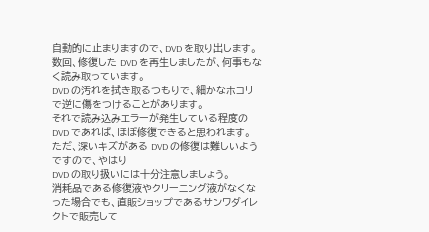自動的に止まりますので、DVD を取り出します。
数回、修復した DVD を再生しましたが、何事もなく読み取っています。
DVD の汚れを拭き取るつもりで、細かなホコリで逆に傷をつけることがあります。
それで読み込みエラーが発生している程度の DVD であれば、ほぼ修復できると思われます。
ただ、深いキズがある DVD の修復は難しいようですので、やはり
DVD の取り扱いには十分注意しましょう。
消耗品である修復液やクリーニング液がなくなった場合でも、直販ショップであるサンワダイレクトで販売して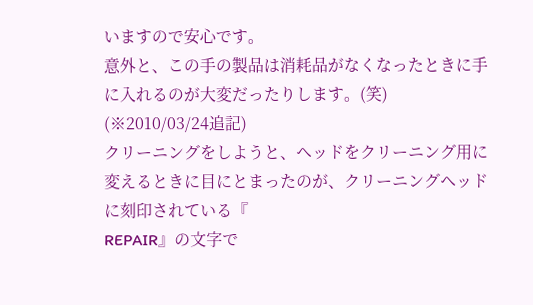いますので安心です。
意外と、この手の製品は消耗品がなくなったときに手に入れるのが大変だったりします。(笑)
(※2010/03/24追記)
クリーニングをしようと、ヘッドをクリーニング用に変えるときに目にとまったのが、クリーニングヘッドに刻印されている『
REPAIR』の文字で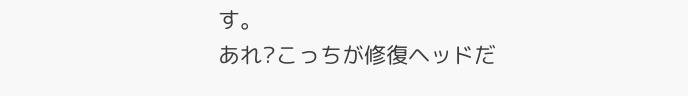す。
あれ?こっちが修復ヘッドだ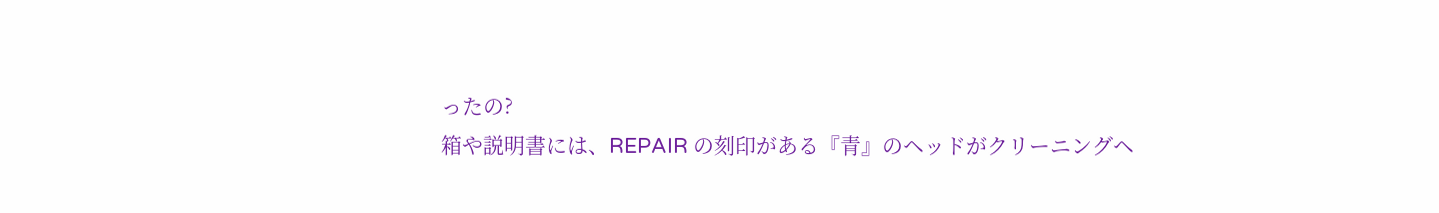ったの?
箱や説明書には、REPAIR の刻印がある『青』のヘッドがクリーニングヘ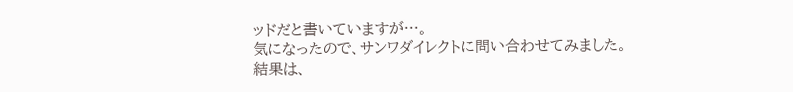ッドだと書いていますが…。
気になったので、サンワダイレクトに問い合わせてみました。
結果は、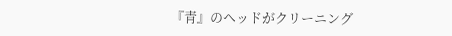『青』のヘッドがクリーニング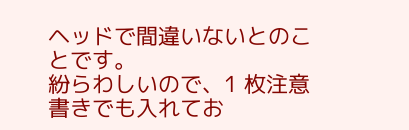ヘッドで間違いないとのことです。
紛らわしいので、1 枚注意書きでも入れてお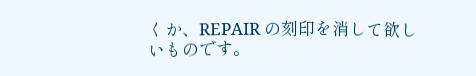くか、REPAIR の刻印を消して欲しいものです。